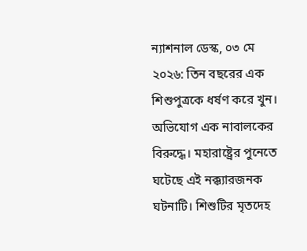ন্যাশনাল ডেস্ক, ০৩ মে ২০২৬: তিন বছরের এক শিশুপুত্রকে ধর্ষণ করে খুন। অভিযোগ এক নাবালকের বিরুদ্ধে। মহারাষ্ট্রের পুনেতে ঘটেছে এই নক্ক্যারজনক ঘটনাটি। শিশুটির মৃতদেহ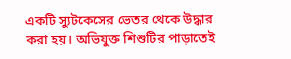একটি স্যুটকেসের ভেতর থেকে উদ্ধার করা হয়। অভিযুক্ত শিশুটির পাড়াতেই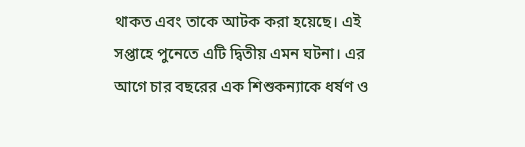থাকত এবং তাকে আটক করা হয়েছে। এই সপ্তাহে পুনেতে এটি দ্বিতীয় এমন ঘটনা। এর আগে চার বছরের এক শিশুকন্যাকে ধর্ষণ ও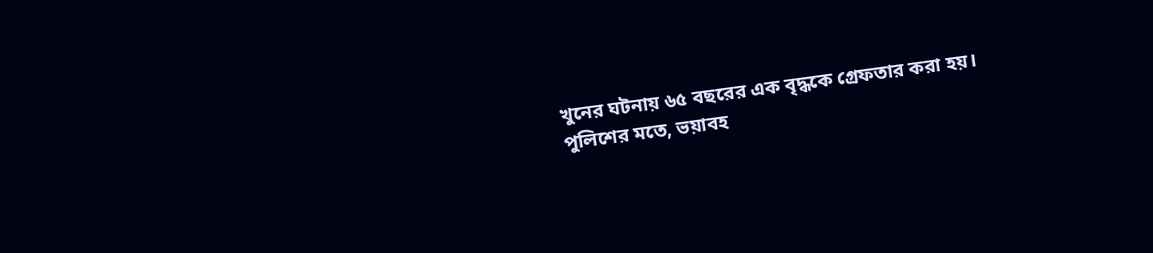খুনের ঘটনায় ৬৫ বছরের এক বৃদ্ধকে গ্ৰেফতার করা হয়।
পুলিশের মতে, ভয়াবহ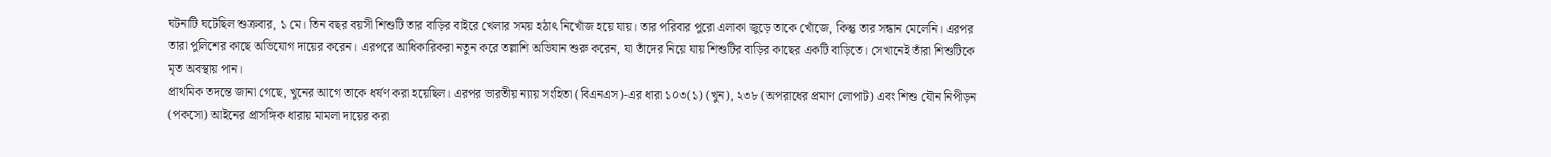ঘটনাটি ঘটেছিল শুক্রবার, ১ মে। তিন বছর বয়সী শিশুটি তার বাড়ির বাইরে খেলার সময় হঠাৎ নিখোঁজ হয়ে যায়। তার পরিবার পুরো এলাকা জুড়ে তাকে খোঁজে, কিন্তু তার সন্ধান মেলেনি। এরপর তারা পুলিশের কাছে অভিযোগ দায়ের করেন। এরপরে আধিকারিকরা নতুন করে তল্লাশি অভিযান শুরু করেন, যা তাঁদের নিয়ে যায় শিশুটির বাড়ির কাছের একটি বাড়িতে। সেখানেই তাঁরা শিশুটিকে মৃত অবস্থায় পান।
প্রাথমিক তদন্তে জানা গেছে, খুনের আগে তাকে ধর্ষণ করা হয়েছিল। এরপর ভারতীয় ন্যায় সংহিতা (বিএনএস)-এর ধারা ১০৩(১) (খুন), ২৩৮ (অপরাধের প্রমাণ লোপাট) এবং শিশু যৌন নিপীড়ন (পকসো) আইনের প্রাসঙ্গিক ধারায় মামলা দায়ের করা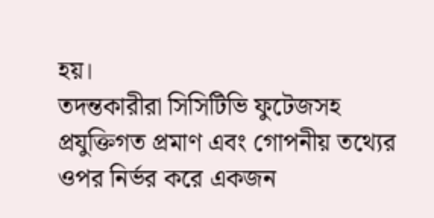হয়।
তদন্তকারীরা সিসিটিভি ফুটেজসহ প্রযুক্তিগত প্রমাণ এবং গোপনীয় তথ্যের ওপর নির্ভর করে একজন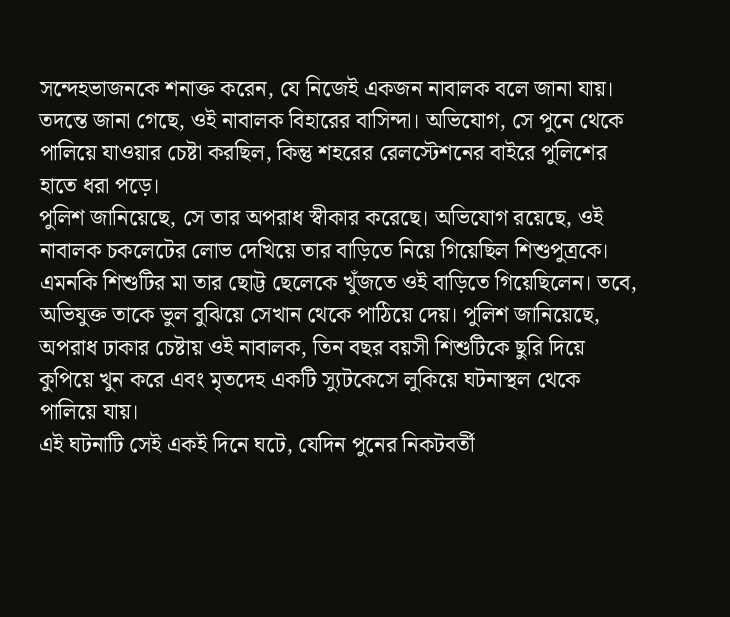সন্দেহভাজনকে শনাক্ত করেন, যে নিজেই একজন নাবালক বলে জানা যায়। তদন্তে জানা গেছে, ওই নাবালক বিহারের বাসিন্দা। অভিযোগ, সে পুনে থেকে পালিয়ে যাওয়ার চেষ্টা করছিল, কিন্তু শহরের রেলস্টেশনের বাইরে পুলিশের হাতে ধরা পড়ে।
পুলিশ জানিয়েছে, সে তার অপরাধ স্বীকার করেছে। অভিযোগ রয়েছে, ওই নাবালক চকলেটের লোভ দেখিয়ে তার বাড়িতে নিয়ে গিয়েছিল শিশুপুত্রকে। এমনকি শিশুটির মা তার ছোট্ট ছেলেকে খুঁজতে ওই বাড়িতে গিয়েছিলেন। তবে, অভিযুক্ত তাকে ভুল বুঝিয়ে সেখান থেকে পাঠিয়ে দেয়। পুলিশ জানিয়েছে, অপরাধ ঢাকার চেষ্টায় ওই নাবালক, তিন বছর বয়সী শিশুটিকে ছুরি দিয়ে কুপিয়ে খুন করে এবং মৃতদেহ একটি স্যুটকেসে লুকিয়ে ঘটনাস্থল থেকে পালিয়ে যায়।
এই ঘটনাটি সেই একই দিনে ঘটে, যেদিন পুনের নিকটবর্তী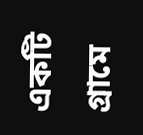একটি গ্রামে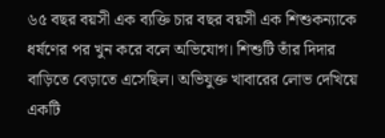৬৫ বছর বয়সী এক ব্যক্তি চার বছর বয়সী এক শিশুকন্যাকে ধর্ষণের পর খুন করে বলে অভিযোগ। শিশুটি তাঁর দিদার বাড়িতে বেড়াতে এসেছিল। অভিযুক্ত খাবারের লোভ দেখিয়ে একটি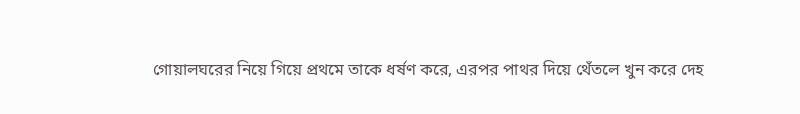গোয়ালঘরের নিয়ে গিয়ে প্রথমে তাকে ধর্ষণ করে, এরপর পাথর দিয়ে থেঁতলে খুন করে দেহ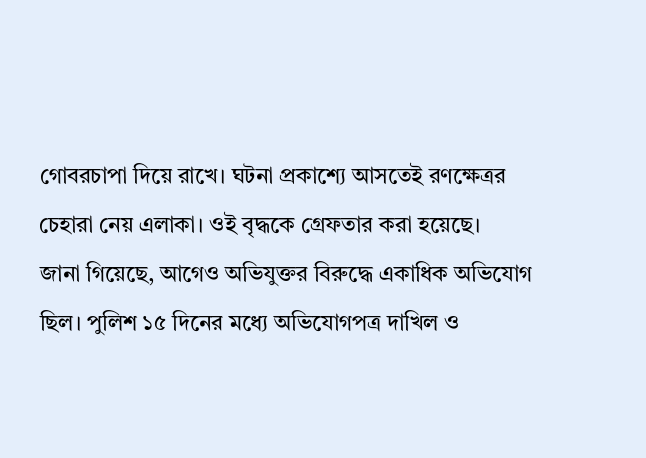গোবরচাপা দিয়ে রাখে। ঘটনা প্রকাশ্যে আসতেই রণক্ষেত্রর চেহারা নেয় এলাকা। ওই বৃদ্ধকে গ্রেফতার করা হয়েছে।
জানা গিয়েছে, আগেও অভিযুক্তর বিরুদ্ধে একাধিক অভিযোগ ছিল। পুলিশ ১৫ দিনের মধ্যে অভিযোগপত্র দাখিল ও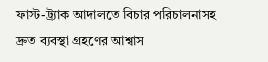ফাস্ট-ট্র্যাক আদালতে বিচার পরিচালনাসহ দ্রুত ব্যবস্থা গ্রহণের আশ্বাস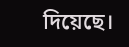দিয়েছে।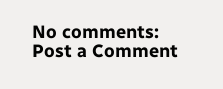No comments:
Post a Comment